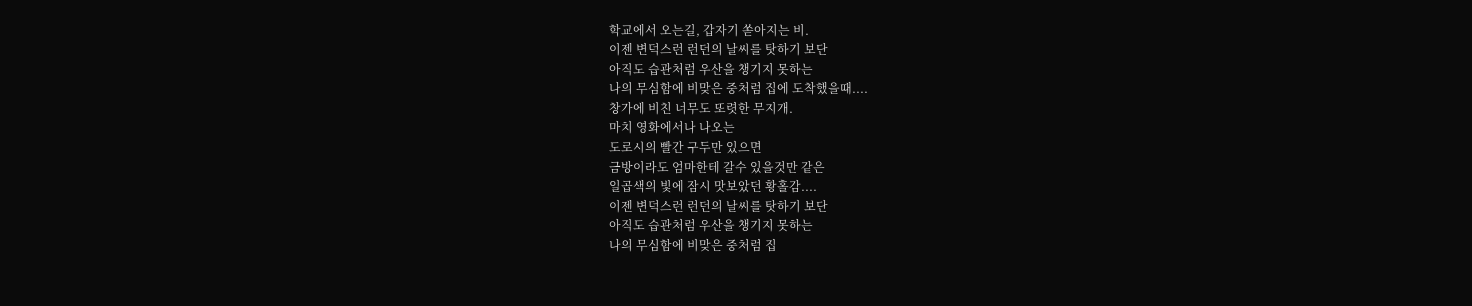학교에서 오는길, 갑자기 쏟아지는 비.
이젠 변덕스런 런던의 날씨를 탓하기 보단
아직도 습관처럼 우산을 챙기지 못하는
나의 무심함에 비맞은 중처럼 집에 도착했을때....
창가에 비친 너무도 또렷한 무지개.
마치 영화에서나 나오는
도로시의 빨간 구두만 있으면
금방이라도 엄마한테 갈수 있을것만 같은
일곱색의 빛에 잠시 맛보았던 황홀감....
이젠 변덕스런 런던의 날씨를 탓하기 보단
아직도 습관처럼 우산을 챙기지 못하는
나의 무심함에 비맞은 중처럼 집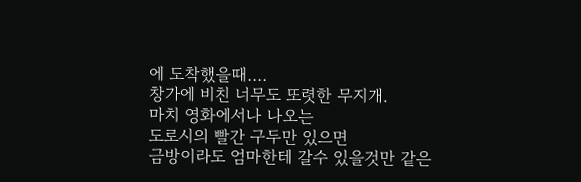에 도착했을때....
창가에 비친 너무도 또렷한 무지개.
마치 영화에서나 나오는
도로시의 빨간 구두만 있으면
금방이라도 엄마한테 갈수 있을것만 같은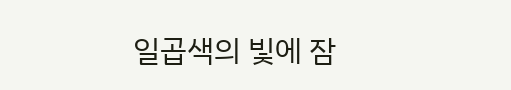일곱색의 빛에 잠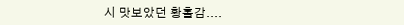시 맛보았던 황홀감....